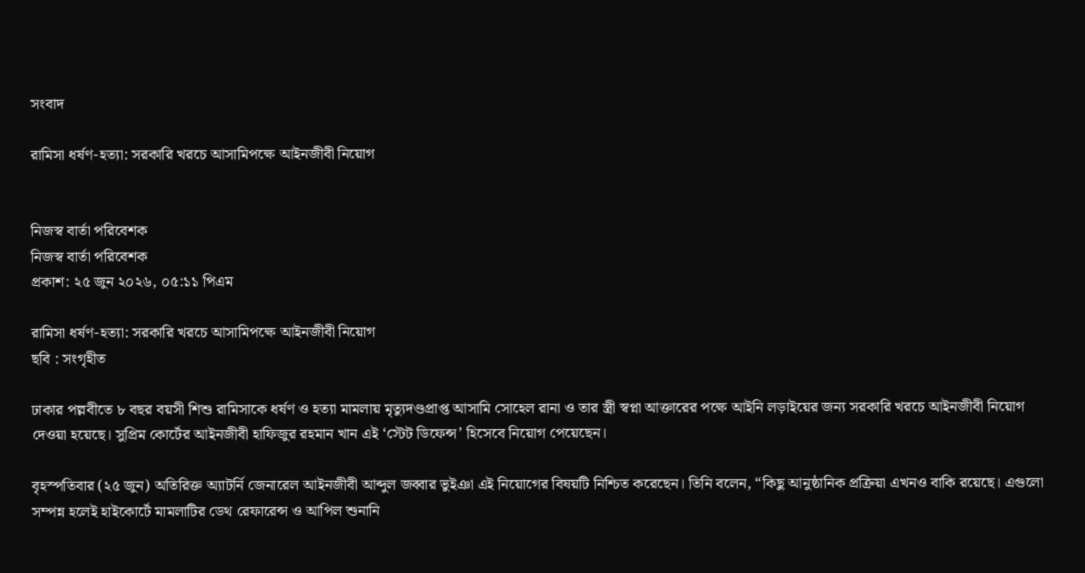সংবাদ

রামিসা ধর্ষণ-হত্যা: সরকারি খরচে আসামিপক্ষে আইনজীবী নিয়োগ


নিজস্ব বার্তা পরিবেশক
নিজস্ব বার্তা পরিবেশক
প্রকাশ: ২৫ জুন ২০২৬, ০৫:১১ পিএম

রামিসা ধর্ষণ-হত্যা: সরকারি খরচে আসামিপক্ষে আইনজীবী নিয়োগ
ছবি : সংগৃহীত

ঢাকার পল্লবীতে ৮ বছর বয়সী শিশু রামিসাকে ধর্ষণ ও হত্যা মামলায় মৃত্যুদণ্ডপ্রাপ্ত আসামি সোহেল রানা ও তার স্ত্রী স্বপ্না আক্তারের পক্ষে আইনি লড়াইয়ের জন্য সরকারি খরচে আইনজীবী নিয়োগ দেওয়া হয়েছে। সুপ্রিম কোর্টের আইনজীবী হাফিজুর রহমান খান এই ‘স্টেট ডিফেন্স’ হিসেবে নিয়োগ পেয়েছেন।

বৃহস্পতিবার (২৫ জুন) অতিরিক্ত অ্যাটর্নি জেনারেল আইনজীবী আব্দুল জব্বার ভুইঞা এই নিয়োগের বিষয়টি নিশ্চিত করেছেন। তিনি বলেন, “কিছু আনুষ্ঠানিক প্রক্রিয়া এখনও বাকি রয়েছে। এগুলো সম্পন্ন হলেই হাইকোর্টে মামলাটির ডেথ রেফারেন্স ও আপিল শুনানি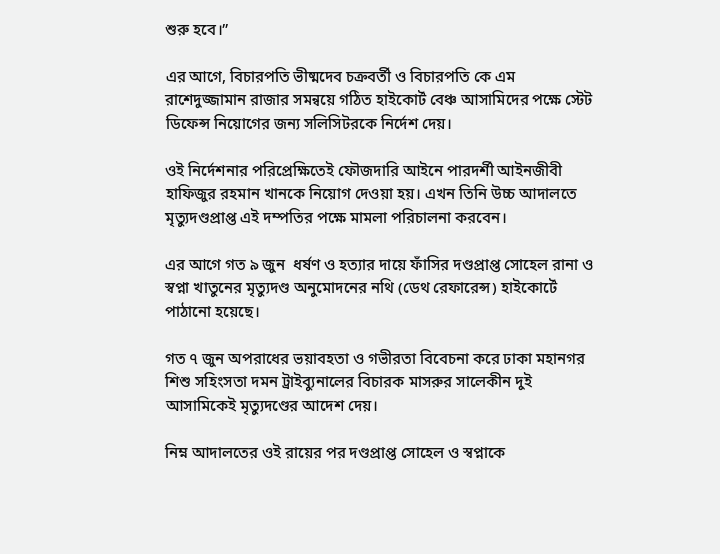শুরু হবে।”

এর আগে, বিচারপতি ভীষ্মদেব চক্রবর্তী ও বিচারপতি কে এম রাশেদুজ্জামান রাজার সমন্বয়ে গঠিত হাইকোর্ট বেঞ্চ আসামিদের পক্ষে স্টেট ডিফেন্স নিয়োগের জন্য সলিসিটরকে নির্দেশ দেয়।

ওই নির্দেশনার পরিপ্রেক্ষিতেই ফৌজদারি আইনে পারদর্শী আইনজীবী হাফিজুর রহমান খানকে নিয়োগ দেওয়া হয়। এখন তিনি উচ্চ আদালতে মৃত্যুদণ্ডপ্রাপ্ত এই দম্পতির পক্ষে মামলা পরিচালনা করবেন।

এর আগে গত ৯ জুন  ধর্ষণ ও হত্যার দায়ে ফাঁসির দণ্ডপ্রাপ্ত সোহেল রানা ও স্বপ্না খাতুনের মৃত্যুদণ্ড অনুমোদনের নথি (ডেথ রেফারেন্স) হাইকোর্টে পাঠানো হয়েছে।

গত ৭ জুন অপরাধের ভয়াবহতা ও গভীরতা বিবেচনা করে ঢাকা মহানগর শিশু সহিংসতা দমন ট্রাইব্যুনালের বিচারক মাসরুর সালেকীন দুই আসামিকেই মৃত্যুদণ্ডের আদেশ দেয়।

নিম্ন আদালতের ওই রায়ের পর দণ্ডপ্রাপ্ত সোহেল ও স্বপ্নাকে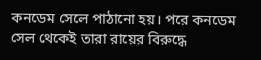কনডেম সেলে পাঠানো হয়। পরে কনডেম সেল থেকেই তারা রায়ের বিরুদ্ধে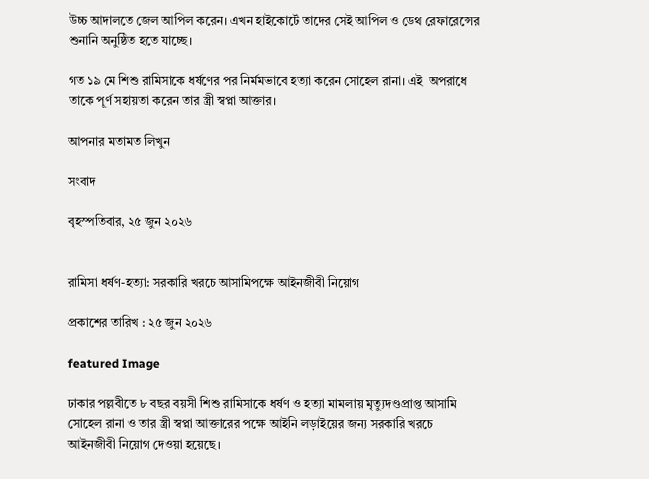উচ্চ আদালতে জেল আপিল করেন। এখন হাইকোর্টে তাদের সেই আপিল ও ডেথ রেফারেন্সের শুনানি অনুষ্ঠিত হতে যাচ্ছে।

গত ১৯ মে শিশু রামিসাকে ধর্ষণের পর নির্মমভাবে হত্যা করেন সোহেল রানা। এই  অপরাধে তাকে পূর্ণ সহায়তা করেন তার স্ত্রী স্বপ্না আক্তার।

আপনার মতামত লিখুন

সংবাদ

বৃহস্পতিবার, ২৫ জুন ২০২৬


রামিসা ধর্ষণ-হত্যা: সরকারি খরচে আসামিপক্ষে আইনজীবী নিয়োগ

প্রকাশের তারিখ : ২৫ জুন ২০২৬

featured Image

ঢাকার পল্লবীতে ৮ বছর বয়সী শিশু রামিসাকে ধর্ষণ ও হত্যা মামলায় মৃত্যুদণ্ডপ্রাপ্ত আসামি সোহেল রানা ও তার স্ত্রী স্বপ্না আক্তারের পক্ষে আইনি লড়াইয়ের জন্য সরকারি খরচে আইনজীবী নিয়োগ দেওয়া হয়েছে।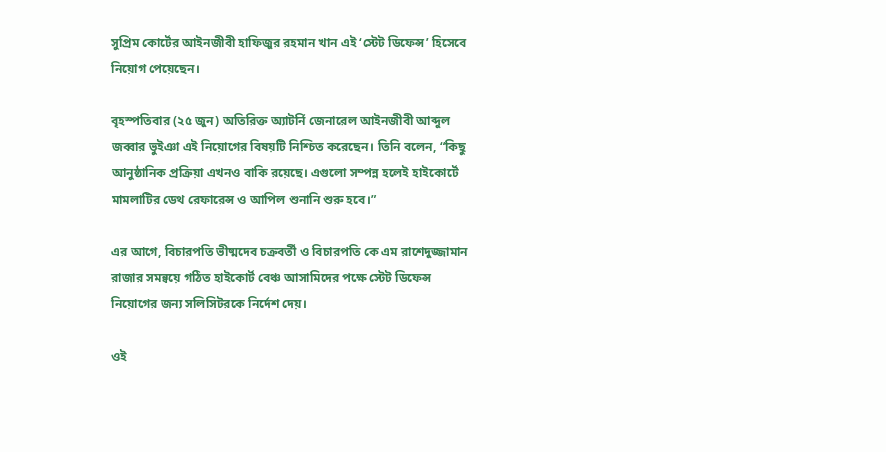সুপ্রিম কোর্টের আইনজীবী হাফিজুর রহমান খান এই ‘স্টেট ডিফেন্স’ হিসেবে নিয়োগ পেয়েছেন।

বৃহস্পতিবার (২৫ জুন) অতিরিক্ত অ্যাটর্নি জেনারেল আইনজীবী আব্দুল জব্বার ভুইঞা এই নিয়োগের বিষয়টি নিশ্চিত করেছেন। তিনি বলেন, “কিছু আনুষ্ঠানিক প্রক্রিয়া এখনও বাকি রয়েছে। এগুলো সম্পন্ন হলেই হাইকোর্টে মামলাটির ডেথ রেফারেন্স ও আপিল শুনানি শুরু হবে।”

এর আগে, বিচারপতি ভীষ্মদেব চক্রবর্তী ও বিচারপতি কে এম রাশেদুজ্জামান রাজার সমন্বয়ে গঠিত হাইকোর্ট বেঞ্চ আসামিদের পক্ষে স্টেট ডিফেন্স নিয়োগের জন্য সলিসিটরকে নির্দেশ দেয়।

ওই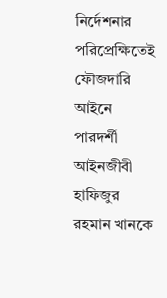নির্দেশনার পরিপ্রেক্ষিতেই ফৌজদারি আইনে পারদর্শী আইনজীবী হাফিজুর রহমান খানকে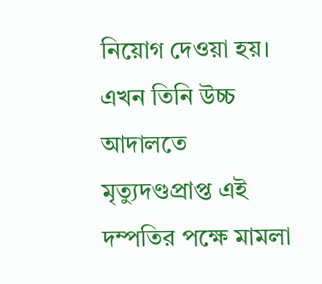নিয়োগ দেওয়া হয়। এখন তিনি উচ্চ আদালতে মৃত্যুদণ্ডপ্রাপ্ত এই দম্পতির পক্ষে মামলা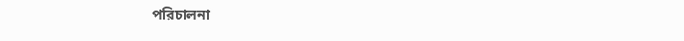পরিচালনা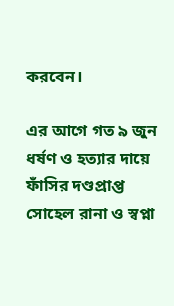করবেন।

এর আগে গত ৯ জুন  ধর্ষণ ও হত্যার দায়ে ফাঁসির দণ্ডপ্রাপ্ত সোহেল রানা ও স্বপ্না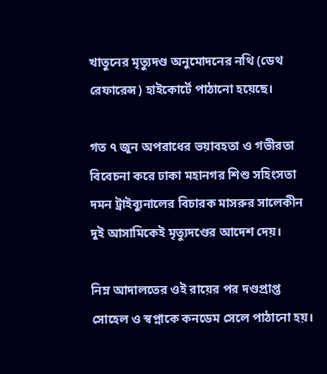খাতুনের মৃত্যুদণ্ড অনুমোদনের নথি (ডেথ রেফারেন্স) হাইকোর্টে পাঠানো হয়েছে।

গত ৭ জুন অপরাধের ভয়াবহতা ও গভীরতা বিবেচনা করে ঢাকা মহানগর শিশু সহিংসতা দমন ট্রাইব্যুনালের বিচারক মাসরুর সালেকীন দুই আসামিকেই মৃত্যুদণ্ডের আদেশ দেয়।

নিম্ন আদালতের ওই রায়ের পর দণ্ডপ্রাপ্ত সোহেল ও স্বপ্নাকে কনডেম সেলে পাঠানো হয়।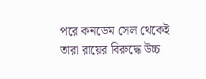পরে কনডেম সেল থেকেই তারা রায়ের বিরুদ্ধে উচ্চ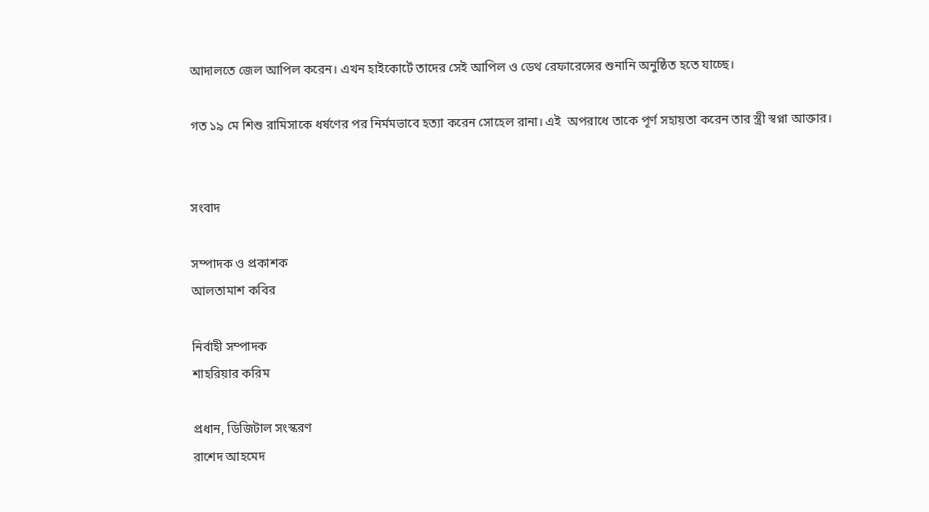আদালতে জেল আপিল করেন। এখন হাইকোর্টে তাদের সেই আপিল ও ডেথ রেফারেন্সের শুনানি অনুষ্ঠিত হতে যাচ্ছে।

গত ১৯ মে শিশু রামিসাকে ধর্ষণের পর নির্মমভাবে হত্যা করেন সোহেল রানা। এই  অপরাধে তাকে পূর্ণ সহায়তা করেন তার স্ত্রী স্বপ্না আক্তার।


সংবাদ

সম্পাদক ও প্রকাশক
আলতামাশ কবির

নির্বাহী সম্পাদক
শাহরিয়ার করিম

প্রধান, ডিজিটাল সংস্করণ
রাশেদ আহমেদ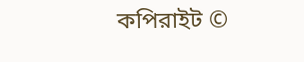কপিরাইট ©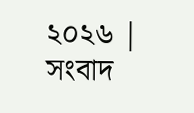২০২৬ | সংবাদ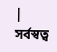| সর্বস্বত্ব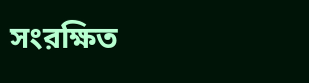সংরক্ষিত